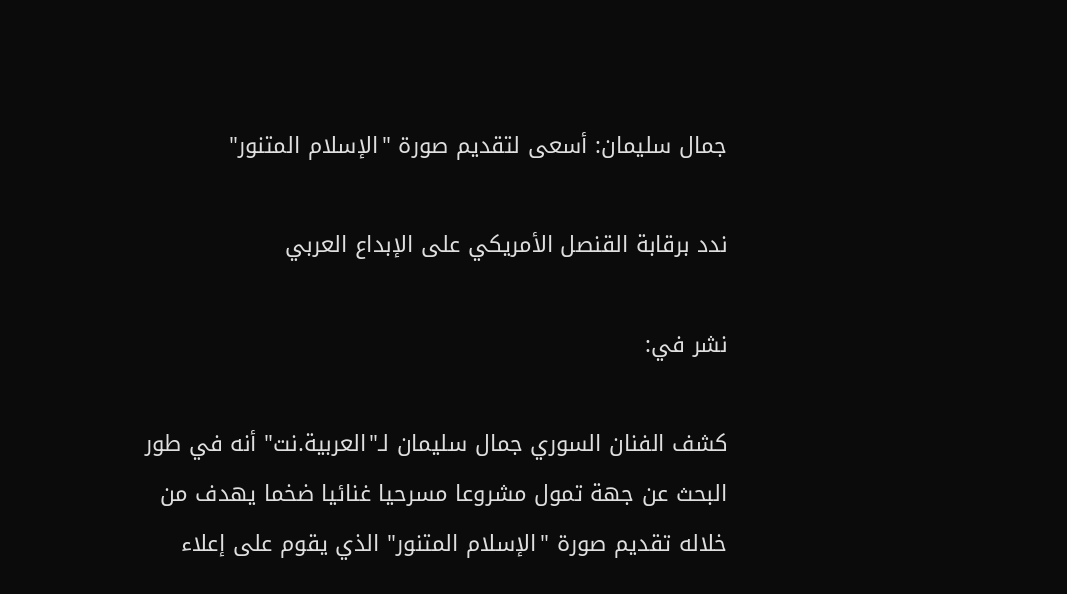جمال سليمان: أسعى لتقديم صورة "الإسلام المتنور"

ندد برقابة القنصل الأمريكي على الإبداع العربي

نشر في:

كشف الفنان السوري جمال سليمان لـ"العربية.نت" أنه في طور البحث عن جهة تمول مشروعا مسرحيا غنائيا ضخما يهدف من خلاله تقديم صورة "الإسلام المتنور" الذي يقوم على إعلاء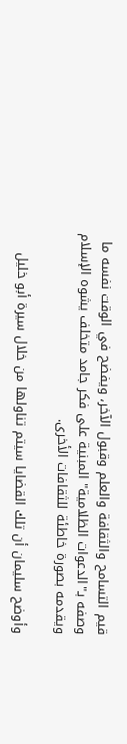قيم التسامح والثقافة والعلم وقبول الآخر، ويفضح في الوقت نفسه ما وصفه بـ"الدعوات الظلامية" المبنية على فكر جامد متخلف يشوه الإسلام ويقدمه بصورة خاطئة للثقافات الأخرى.

وأوضح سليمان أن تلك القضايا سيتم تناولها من خلال سيرة أبو خليل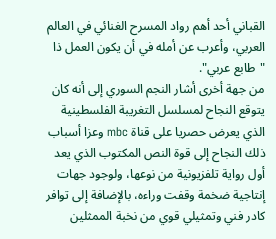القباني أحد أهم رواد المسرح الغنائي في العالم العربي، وأعرب عن أمله في أن يكون العمل ذا "طابع عربي".
من جهة أخرى أشار النجم السوري إلى أنه كان يتوقع النجاح لمسلسل التغريبة الفلسطينية الذي يعرض حصريا على قناة mbc وعزا أسباب ذلك النجاح إلى قوة النص المكتوب الذي يعد أول رواية تلفزيونية من نوعها، ولوجود جهات إنتاجية ضخمة وقفت وراءه، بالإضافة إلى توافر كادر فني وتمثيلي قوي من نخبة الممثلين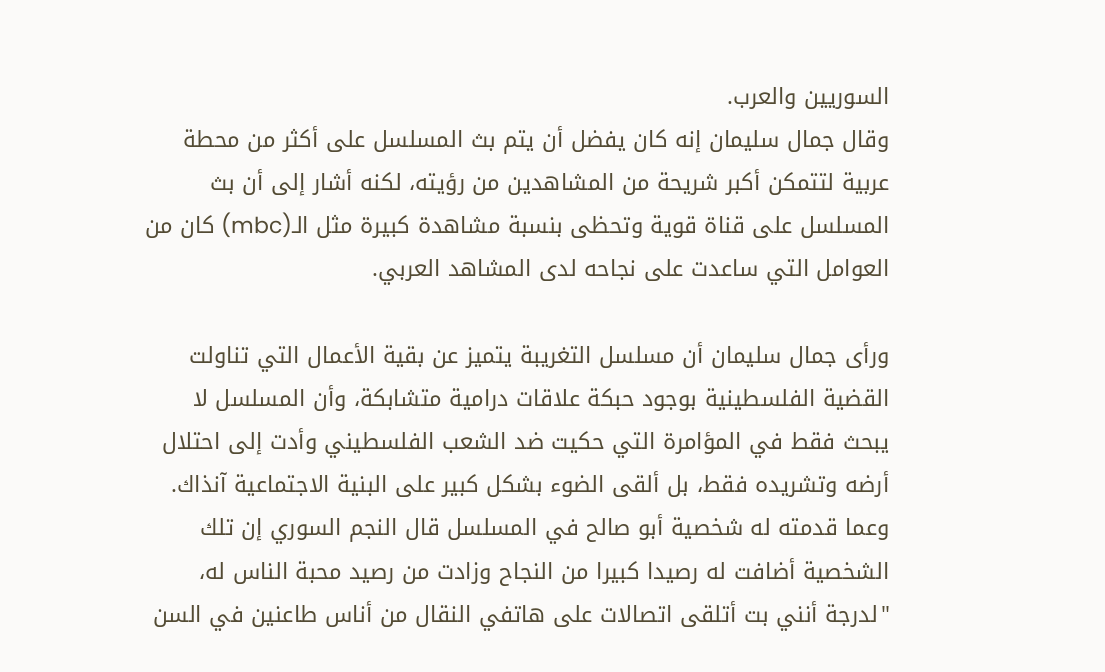السوريين والعرب.
وقال جمال سليمان إنه كان يفضل أن يتم بث المسلسل على أكثر من محطة عربية لتتمكن أكبر شريحة من المشاهدين من رؤيته، لكنه أشار إلى أن بث المسلسل على قناة قوية وتحظى بنسبة مشاهدة كبيرة مثل الـ(mbc) كان من العوامل التي ساعدت على نجاحه لدى المشاهد العربي.

ورأى جمال سليمان أن مسلسل التغريبة يتميز عن بقية الأعمال التي تناولت القضية الفلسطينية بوجود حبكة علاقات درامية متشابكة، وأن المسلسل لا يبحث فقط في المؤامرة التي حكيت ضد الشعب الفلسطيني وأدت إلى احتلال أرضه وتشريده فقط، بل ألقى الضوء بشكل كبير على البنية الاجتماعية آنذاك.
وعما قدمته له شخصية أبو صالح في المسلسل قال النجم السوري إن تلك الشخصية أضافت له رصيدا كبيرا من النجاح وزادت من رصيد محبة الناس له، "لدرجة أنني بت أتلقى اتصالات على هاتفي النقال من أناس طاعنين في السن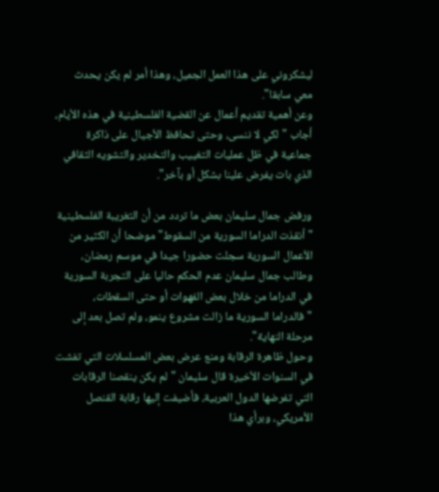ليشكروني على هذا العمل الجميل، وهذا أمر لم يكن يحدث معي سابقا".
وعن أهمية تقديم أعمال عن القضية الفلسطينية في هذه الأيام، أجاب "لكي لا ننسى، وحتى تحافظ الأجيال على ذاكرة جماعية في ظل عمليات التغييب والتخدير والتشويه الثقافي الذي بات يفرض علينا بشكل أو بآخر".

ورفض جمال سليمان بعض ما تردد من أن التغريبة الفلسطينية "أنقذت الدراما السورية من السقوط" موضحا أن الكثير من الأعمال السورية سجلت حضورا جيدا في موسم رمضان، وطالب جمال سليمان عدم الحكم حاليا على التجربة السورية في الدراما من خلال بعض الفهوات أو حتى السقطات، "فالدراما السورية ما زالت مشروع ينمو، ولم تصل بعد إلى مرحلة النهاية".
وحول ظاهرة الرقابة ومنع عرض بعض المسلسلات التي تفشت في السنوات الأخيرة قال سليمان "لم يكن ينقصنا الرقابات التي تفرضها الدول العربية، فأضيفت إليها رقابة القنصل الأمريكي، وبرأي هذا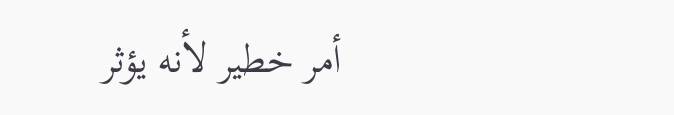أمر خطير لأنه يؤثر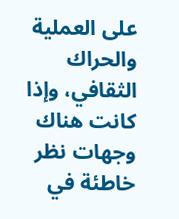على العملية والحراك الثقافي، وإذا كانت هناك وجهات نظر خاطئة في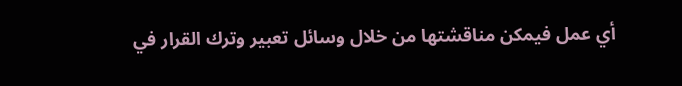أي عمل فيمكن مناقشتها من خلال وسائل تعبير وترك القرار في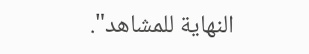النهاية للمشاهد".